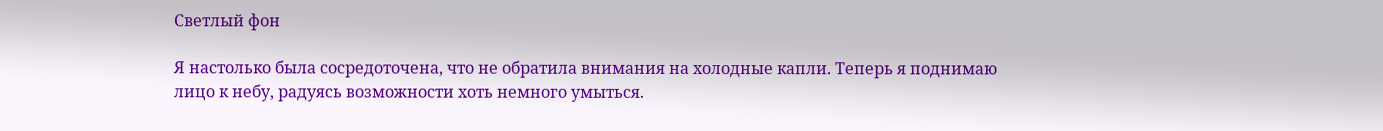Светлый фон

Я настолько была сосредоточена, что не обратила внимания на холодные капли. Теперь я поднимаю лицо к небу, радуясь возможности хоть немного умыться.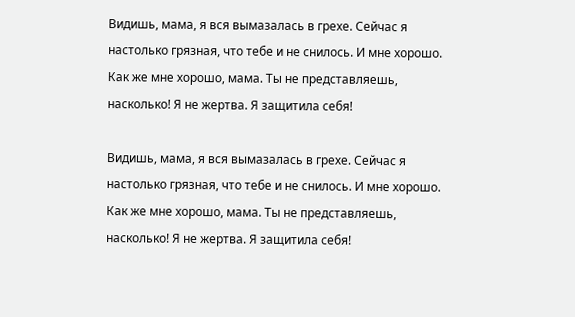Видишь, мама, я вся вымазалась в грехе. Сейчас я настолько грязная, что тебе и не снилось. И мне хорошо. Как же мне хорошо, мама. Ты не представляешь, насколько! Я не жертва. Я защитила себя!

Видишь, мама, я вся вымазалась в грехе. Сейчас я настолько грязная, что тебе и не снилось. И мне хорошо. Как же мне хорошо, мама. Ты не представляешь, насколько! Я не жертва. Я защитила себя!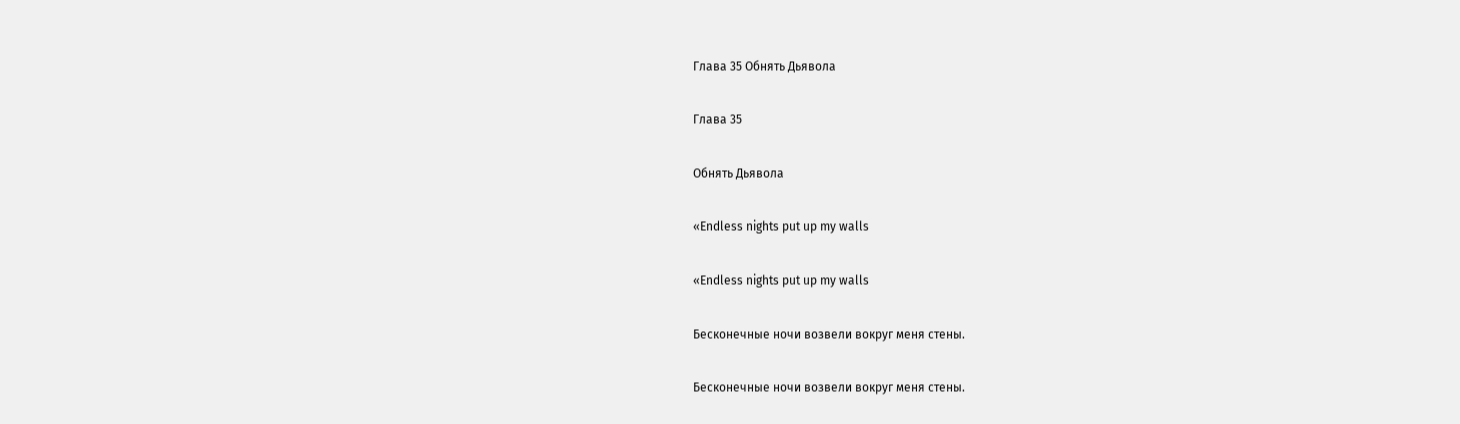Глава 35 Обнять Дьявола

Глава 35

Обнять Дьявола

«Endless nights put up my walls

«Endless nights put up my walls

Бесконечные ночи возвели вокруг меня стены.

Бесконечные ночи возвели вокруг меня стены.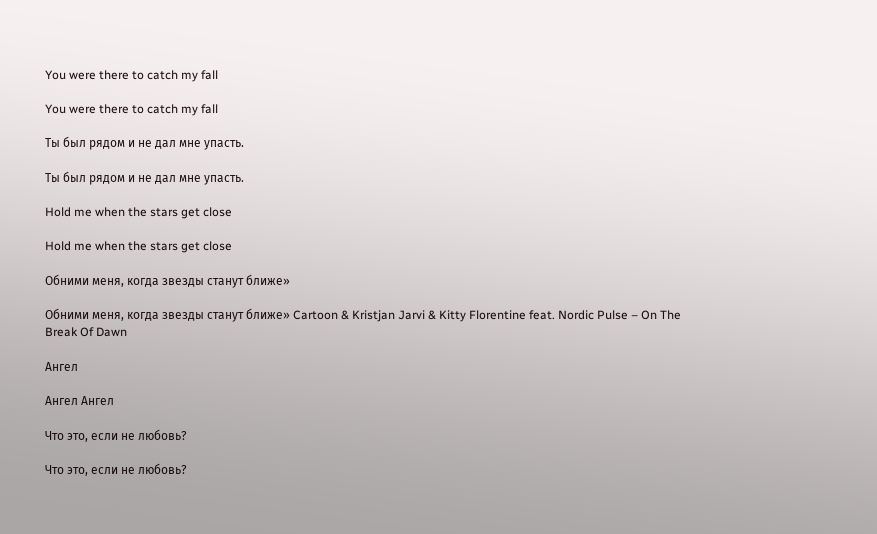You were there to catch my fall

You were there to catch my fall

Ты был рядом и не дал мне упасть.

Ты был рядом и не дал мне упасть.

Hold me when the stars get close

Hold me when the stars get close

Обними меня, когда звезды станут ближе»

Обними меня, когда звезды станут ближе» Cartoon & Kristjan Jarvi & Kitty Florentine feat. Nordic Pulse – On The Break Of Dawn

Ангел

Ангел Ангел

Что это, если не любовь?

Что это, если не любовь?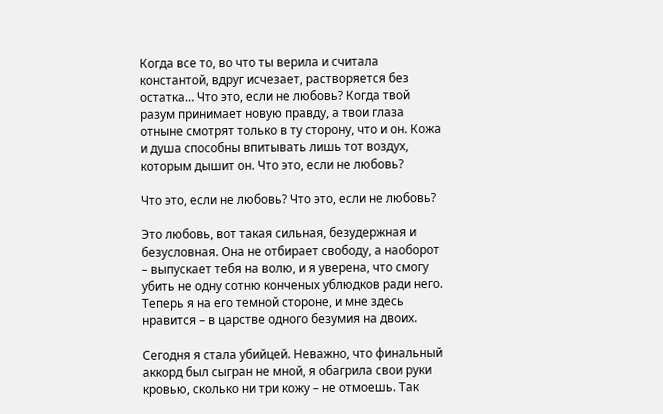Когда все то, во что ты верила и считала константой, вдруг исчезает, растворяется без остатка… Что это, если не любовь? Когда твой разум принимает новую правду, а твои глаза отныне смотрят только в ту сторону, что и он. Кожа и душа способны впитывать лишь тот воздух, которым дышит он. Что это, если не любовь?

Что это, если не любовь? Что это, если не любовь?

Это любовь, вот такая сильная, безудержная и безусловная. Она не отбирает свободу, а наоборот – выпускает тебя на волю, и я уверена, что смогу убить не одну сотню конченых ублюдков ради него. Теперь я на его темной стороне, и мне здесь нравится – в царстве одного безумия на двоих.

Сегодня я стала убийцей. Неважно, что финальный аккорд был сыгран не мной, я обагрила свои руки кровью, сколько ни три кожу – не отмоешь. Так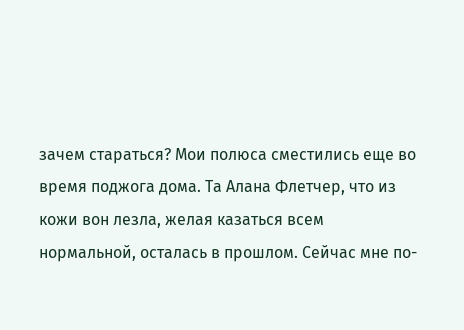зачем стараться? Мои полюса сместились еще во время поджога дома. Та Алана Флетчер, что из кожи вон лезла, желая казаться всем нормальной, осталась в прошлом. Сейчас мне по-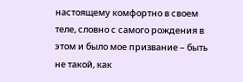настоящему комфортно в своем теле, словно с самого рождения в этом и было мое призвание – быть не такой, как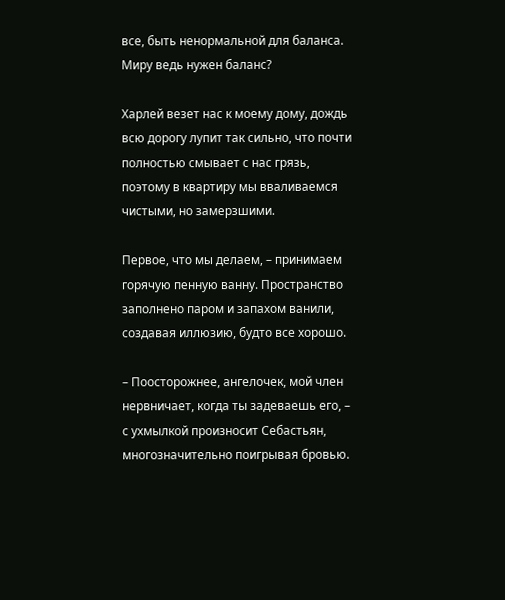все, быть ненормальной для баланса. Миру ведь нужен баланс?

Харлей везет нас к моему дому, дождь всю дорогу лупит так сильно, что почти полностью смывает с нас грязь, поэтому в квартиру мы вваливаемся чистыми, но замерзшими.

Первое, что мы делаем, – принимаем горячую пенную ванну. Пространство заполнено паром и запахом ванили, создавая иллюзию, будто все хорошо.

– Поосторожнее, ангелочек, мой член нервничает, когда ты задеваешь его, – с ухмылкой произносит Себастьян, многозначительно поигрывая бровью.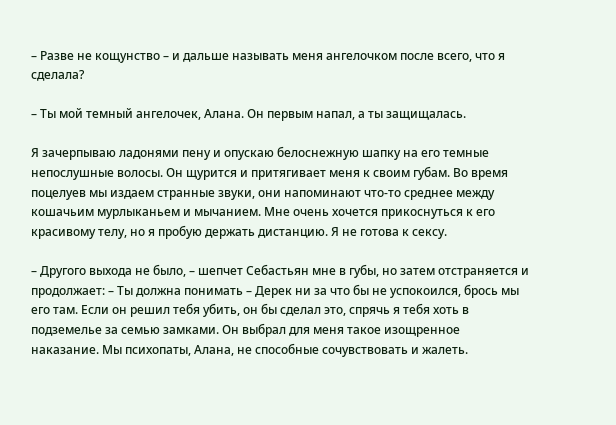– Разве не кощунство – и дальше называть меня ангелочком после всего, что я сделала?

– Ты мой темный ангелочек, Алана. Он первым напал, а ты защищалась.

Я зачерпываю ладонями пену и опускаю белоснежную шапку на его темные непослушные волосы. Он щурится и притягивает меня к своим губам. Во время поцелуев мы издаем странные звуки, они напоминают что-то среднее между кошачьим мурлыканьем и мычанием. Мне очень хочется прикоснуться к его красивому телу, но я пробую держать дистанцию. Я не готова к сексу.

– Другого выхода не было, – шепчет Себастьян мне в губы, но затем отстраняется и продолжает: – Ты должна понимать – Дерек ни за что бы не успокоился, брось мы его там. Если он решил тебя убить, он бы сделал это, спрячь я тебя хоть в подземелье за семью замками. Он выбрал для меня такое изощренное наказание. Мы психопаты, Алана, не способные сочувствовать и жалеть.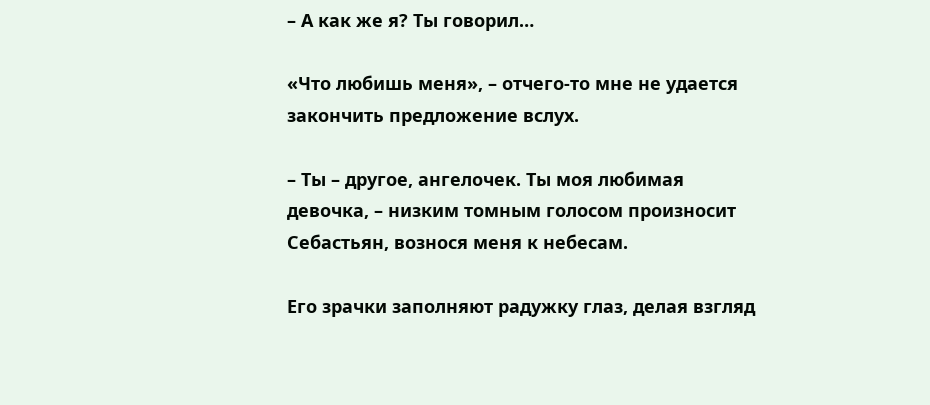– А как же я? Ты говорил…

«Что любишь меня», – отчего-то мне не удается закончить предложение вслух.

– Ты – другое, ангелочек. Ты моя любимая девочка, – низким томным голосом произносит Себастьян, вознося меня к небесам.

Его зрачки заполняют радужку глаз, делая взгляд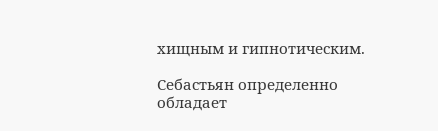хищным и гипнотическим.

Себастьян определенно обладает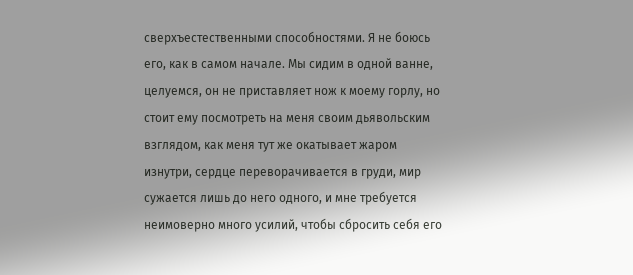сверхъестественными способностями. Я не боюсь его, как в самом начале. Мы сидим в одной ванне, целуемся, он не приставляет нож к моему горлу, но стоит ему посмотреть на меня своим дьявольским взглядом, как меня тут же окатывает жаром изнутри, сердце переворачивается в груди, мир сужается лишь до него одного, и мне требуется неимоверно много усилий, чтобы сбросить себя его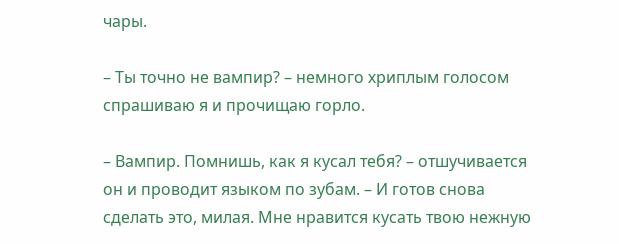чары.

– Ты точно не вампир? – немного хриплым голосом спрашиваю я и прочищаю горло.

– Вампир. Помнишь, как я кусал тебя? – отшучивается он и проводит языком по зубам. – И готов снова сделать это, милая. Мне нравится кусать твою нежную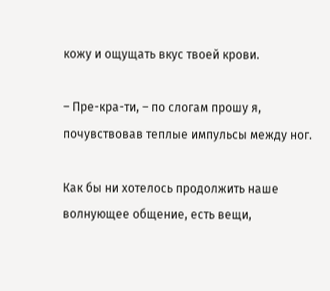кожу и ощущать вкус твоей крови.

– Пре-кра-ти, – по слогам прошу я, почувствовав теплые импульсы между ног.

Как бы ни хотелось продолжить наше волнующее общение, есть вещи,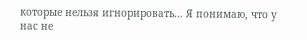которые нельзя игнорировать… Я понимаю, что у нас не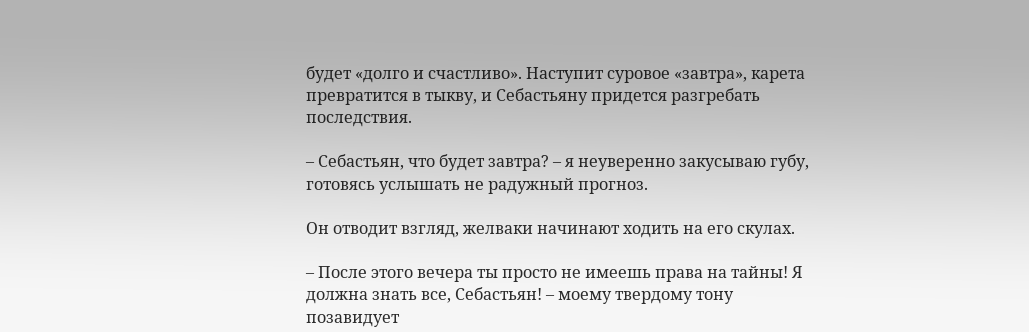будет «долго и счастливо». Наступит суровое «завтра», карета превратится в тыкву, и Себастьяну придется разгребать последствия.

– Себастьян, что будет завтра? – я неуверенно закусываю губу, готовясь услышать не радужный прогноз.

Он отводит взгляд, желваки начинают ходить на его скулах.

– После этого вечера ты просто не имеешь права на тайны! Я должна знать все, Себастьян! – моему твердому тону позавидует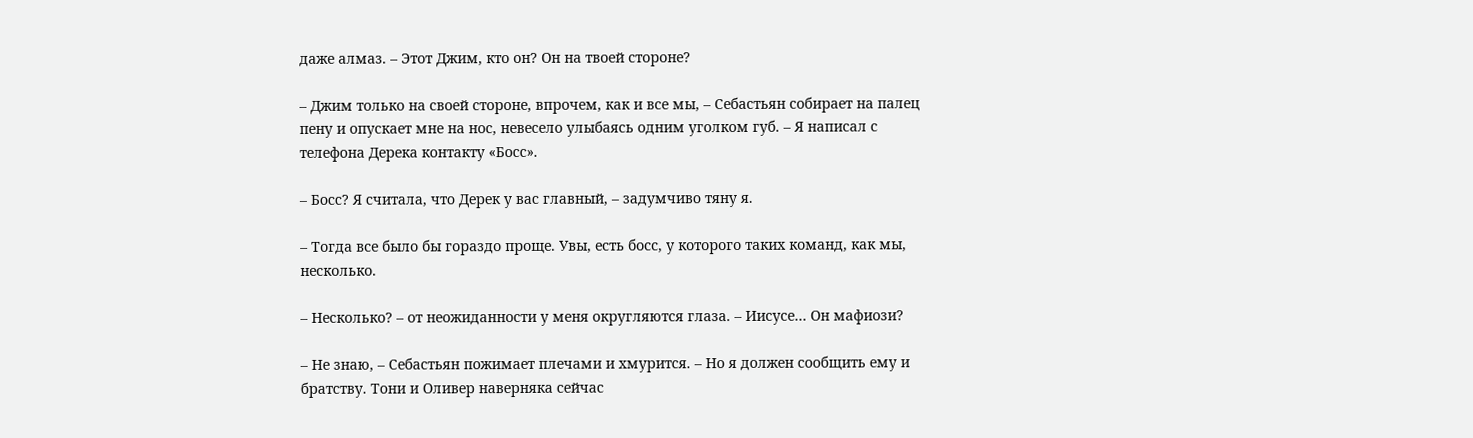даже алмаз. – Этот Джим, кто он? Он на твоей стороне?

– Джим только на своей стороне, впрочем, как и все мы, – Себастьян собирает на палец пену и опускает мне на нос, невесело улыбаясь одним уголком губ. – Я написал с телефона Дерека контакту «Босс».

– Босс? Я считала, что Дерек у вас главный, – задумчиво тяну я.

– Тогда все было бы гораздо проще. Увы, есть босс, у которого таких команд, как мы, несколько.

– Несколько? – от неожиданности у меня округляются глаза. – Иисусе… Он мафиози?

– Не знаю, – Себастьян пожимает плечами и хмурится. – Но я должен сообщить ему и братству. Тони и Оливер наверняка сейчас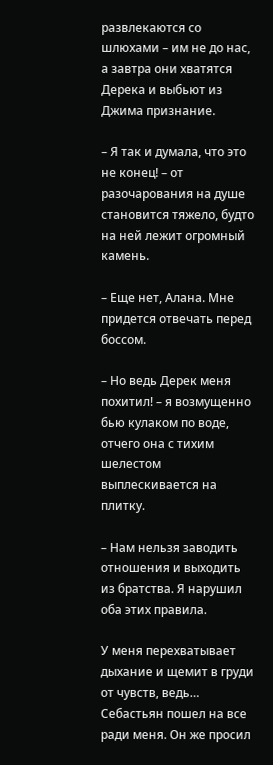развлекаются со шлюхами – им не до нас, а завтра они хватятся Дерека и выбьют из Джима признание.

– Я так и думала, что это не конец! – от разочарования на душе становится тяжело, будто на ней лежит огромный камень.

– Еще нет, Алана. Мне придется отвечать перед боссом.

– Но ведь Дерек меня похитил! – я возмущенно бью кулаком по воде, отчего она с тихим шелестом выплескивается на плитку.

– Нам нельзя заводить отношения и выходить из братства. Я нарушил оба этих правила.

У меня перехватывает дыхание и щемит в груди от чувств, ведь… Себастьян пошел на все ради меня. Он же просил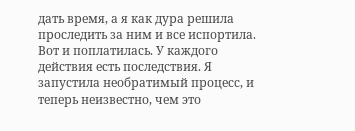дать время, а я как дура решила проследить за ним и все испортила. Вот и поплатилась. У каждого действия есть последствия. Я запустила необратимый процесс, и теперь неизвестно, чем это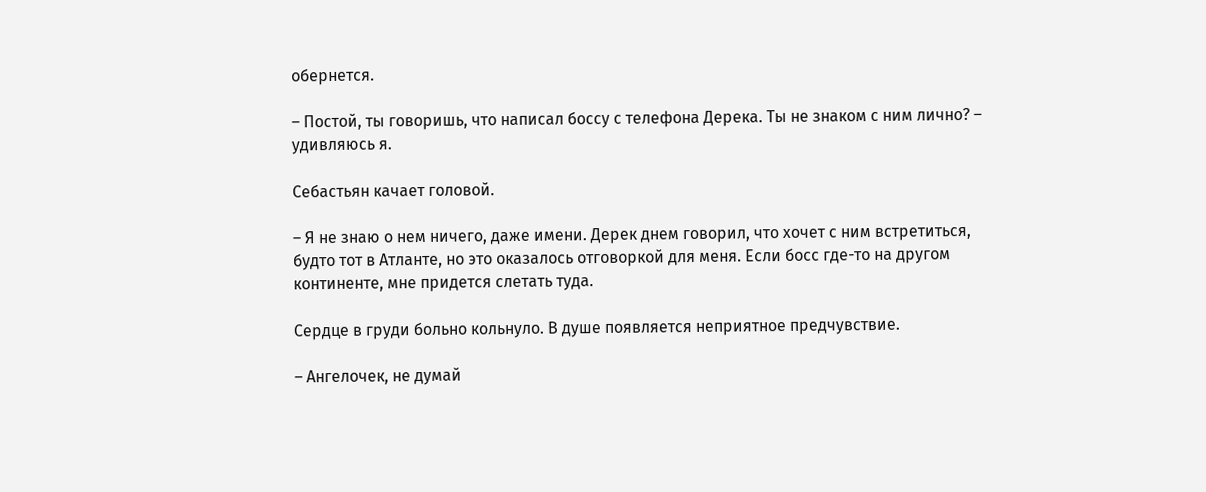обернется.

– Постой, ты говоришь, что написал боссу с телефона Дерека. Ты не знаком с ним лично? – удивляюсь я.

Себастьян качает головой.

– Я не знаю о нем ничего, даже имени. Дерек днем говорил, что хочет с ним встретиться, будто тот в Атланте, но это оказалось отговоркой для меня. Если босс где-то на другом континенте, мне придется слетать туда.

Сердце в груди больно кольнуло. В душе появляется неприятное предчувствие.

– Ангелочек, не думай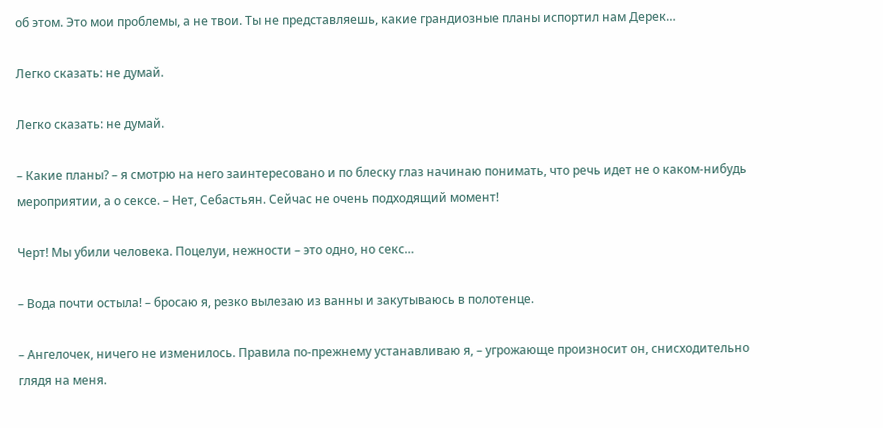об этом. Это мои проблемы, а не твои. Ты не представляешь, какие грандиозные планы испортил нам Дерек…

Легко сказать: не думай.

Легко сказать: не думай.

– Какие планы? – я смотрю на него заинтересовано и по блеску глаз начинаю понимать, что речь идет не о каком-нибудь мероприятии, а о сексе. – Нет, Себастьян. Сейчас не очень подходящий момент!

Черт! Мы убили человека. Поцелуи, нежности – это одно, но секс…

– Вода почти остыла! – бросаю я, резко вылезаю из ванны и закутываюсь в полотенце.

– Ангелочек, ничего не изменилось. Правила по-прежнему устанавливаю я, – угрожающе произносит он, снисходительно глядя на меня.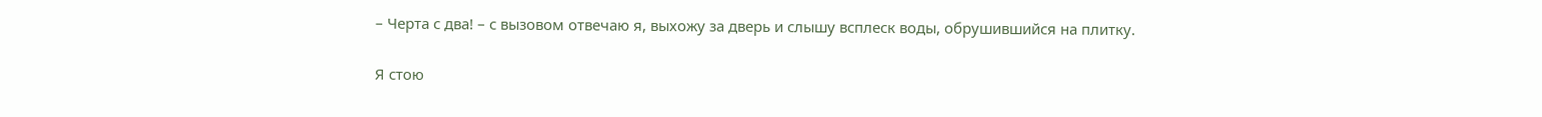– Черта с два! – с вызовом отвечаю я, выхожу за дверь и слышу всплеск воды, обрушившийся на плитку.

Я стою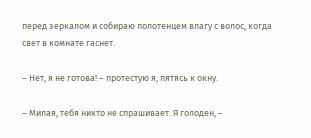перед зеркалом и собираю полотенцем влагу с волос, когда свет в комнате гаснет.

– Нет, я не готова! – протестую я, пятясь к окну.

– Милая, тебя никто не спрашивает. Я голоден, –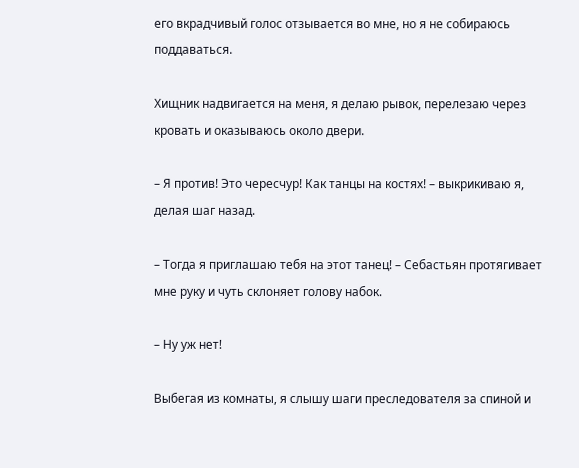его вкрадчивый голос отзывается во мне, но я не собираюсь поддаваться.

Хищник надвигается на меня, я делаю рывок, перелезаю через кровать и оказываюсь около двери.

– Я против! Это чересчур! Как танцы на костях! – выкрикиваю я, делая шаг назад.

– Тогда я приглашаю тебя на этот танец! – Себастьян протягивает мне руку и чуть склоняет голову набок.

– Ну уж нет!

Выбегая из комнаты, я слышу шаги преследователя за спиной и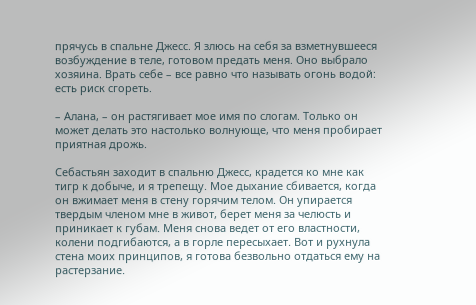прячусь в спальне Джесс. Я злюсь на себя за взметнувшееся возбуждение в теле, готовом предать меня. Оно выбрало хозяина. Врать себе – все равно что называть огонь водой: есть риск сгореть.

– Алана, – он растягивает мое имя по слогам. Только он может делать это настолько волнующе, что меня пробирает приятная дрожь.

Себастьян заходит в спальню Джесс, крадется ко мне как тигр к добыче, и я трепещу. Мое дыхание сбивается, когда он вжимает меня в стену горячим телом. Он упирается твердым членом мне в живот, берет меня за челюсть и приникает к губам. Меня снова ведет от его властности, колени подгибаются, а в горле пересыхает. Вот и рухнула стена моих принципов, я готова безвольно отдаться ему на растерзание.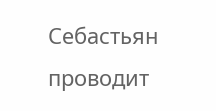Себастьян проводит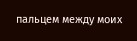пальцем между моих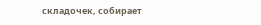складочек, собирает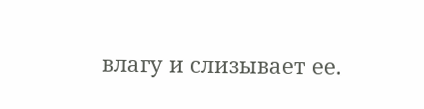влагу и слизывает ее.